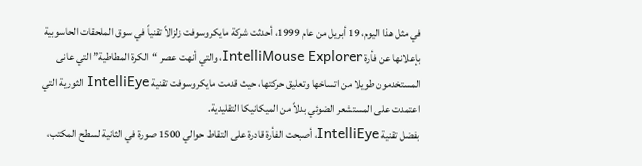في مثل هذا اليوم، 19 أبريل من عام 1999، أحدثت شركة مايكروسوفت زلزالاً تقنياً في سوق الملحقات الحاسوبية بإعلانها عن فأرة IntelliMouse Explorer، والتي أنهت عصر “الكرة المطاطية” التي عانى المستخدمون طويلا من اتساخها وتعليق حركتها، حيث قدمت مايكروسوفت تقنية IntelliEye الثورية التي اعتمدت على المستشعر الضوئي بدلاً من الميكانيكا التقليدية.
بفضل تقنية IntelliEye، أصبحت الفأرة قادرة على التقاط حوالي 1500 صورة في الثانية لسطح المكتب،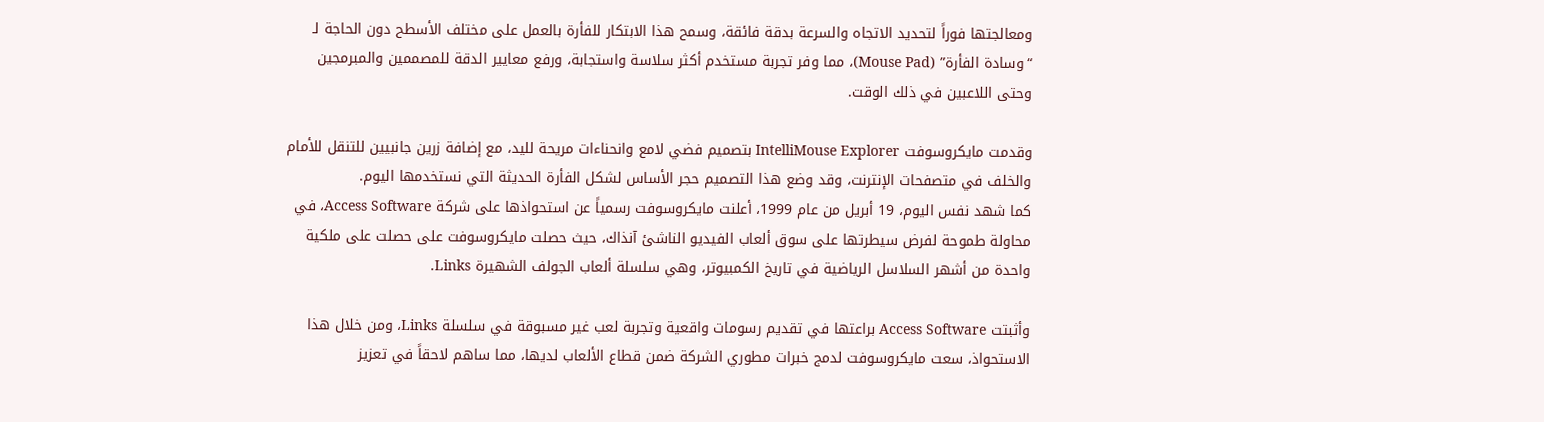ومعالجتها فوراً لتحديد الاتجاه والسرعة بدقة فائقة، وسمح هذا الابتكار للفأرة بالعمل على مختلف الأسطح دون الحاجة لـ “وسادة الفأرة” (Mouse Pad)، مما وفر تجربة مستخدم أكثر سلاسة واستجابة، ورفع معايير الدقة للمصممين والمبرمجين وحتى اللاعبين في ذلك الوقت.

وقدمت مايكروسوفت IntelliMouse Explorer بتصميم فضي لامع وانحناءات مريحة لليد، مع إضافة زرين جانبيين للتنقل للأمام والخلف في متصفحات الإنترنت، وقد وضع هذا التصميم حجر الأساس لشكل الفأرة الحديثة التي نستخدمها اليوم.
كما شهد نفس اليوم، 19 أبريل من عام 1999، أعلنت مايكروسوفت رسمياً عن استحواذها على شركة Access Software، في محاولة طموحة لفرض سيطرتها على سوق ألعاب الفيديو الناشئ آنذاك، حيث حصلت مايكروسوفت على حصلت على ملكية واحدة من أشهر السلاسل الرياضية في تاريخ الكمبيوتر، وهي سلسلة ألعاب الجولف الشهيرة Links.

وأثبتت Access Software براعتها في تقديم رسومات واقعية وتجربة لعب غير مسبوقة في سلسلة Links، ومن خلال هذا الاستحواذ، سعت مايكروسوفت لدمج خبرات مطوري الشركة ضمن قطاع الألعاب لديها، مما ساهم لاحقاً في تعزيز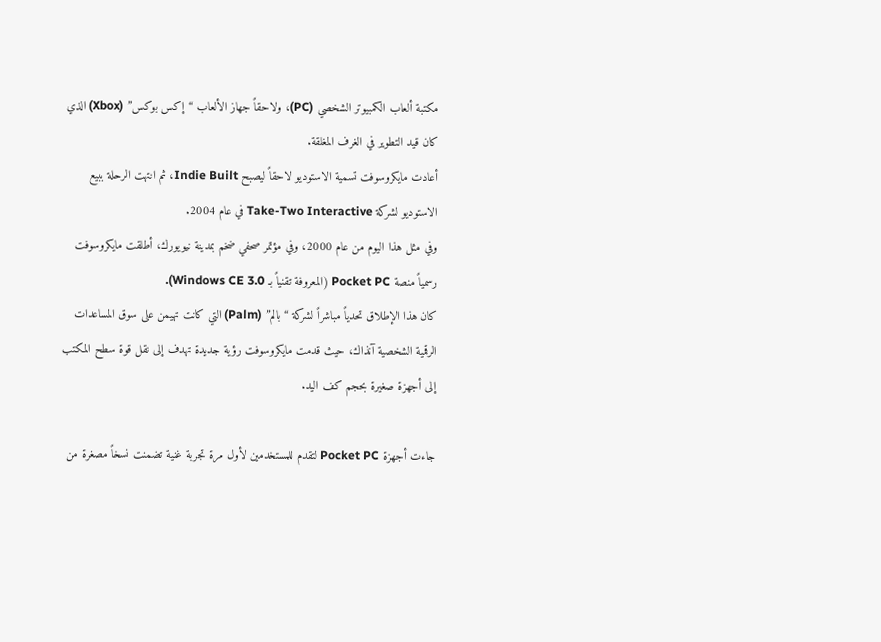مكتبة ألعاب الكمبيوتر الشخصي (PC)، ولاحقاً جهاز الألعاب “إكس بوكس” (Xbox) الذي كان قيد التطوير في الغرف المغلقة.
أعادت مايكروسوفت تسمية الاستوديو لاحقاً ليصبح Indie Built، ثم انتهت الرحلة ببيع الاستوديو لشركة Take-Two Interactive في عام 2004.
وفي مثل هذا اليوم من عام 2000، وفي مؤتمر صحفي ضخم بمدينة نيويورك، أطلقت مايكروسوفت رسمياً منصة Pocket PC (المعروفة تقنياً بـ Windows CE 3.0).
كان هذا الإطلاق تحدياً مباشراً لشركة “بالم” (Palm) التي كانت تهيمن على سوق المساعدات الرقمية الشخصية آنذاك، حيث قدمت مايكروسوفت رؤية جديدة تهدف إلى نقل قوة سطح المكتب إلى أجهزة صغيرة بحجم كف اليد.

جاءت أجهزة Pocket PC لتقدم للمستخدمين لأول مرة تجربة غنية تضمنت نسخاً مصغرة من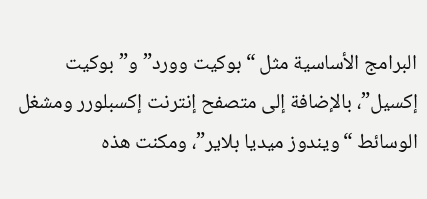البرامج الأساسية مثل “بوكيت وورد” و”بوكيت إكسيل”، بالإضافة إلى متصفح إنترنت إكسبلورر ومشغل الوسائط “ويندوز ميديا بلاير”، ومكنت هذه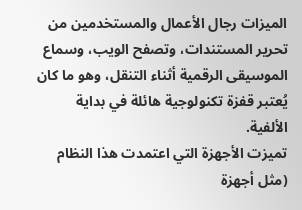الميزات رجال الأعمال والمستخدمين من تحرير المستندات، وتصفح الويب، وسماع الموسيقى الرقمية أثناء التنقل، وهو ما كان يُعتبر قفزة تكنولوجية هائلة في بداية الألفية.
تميزت الأجهزة التي اعتمدت هذا النظام (مثل أجهزة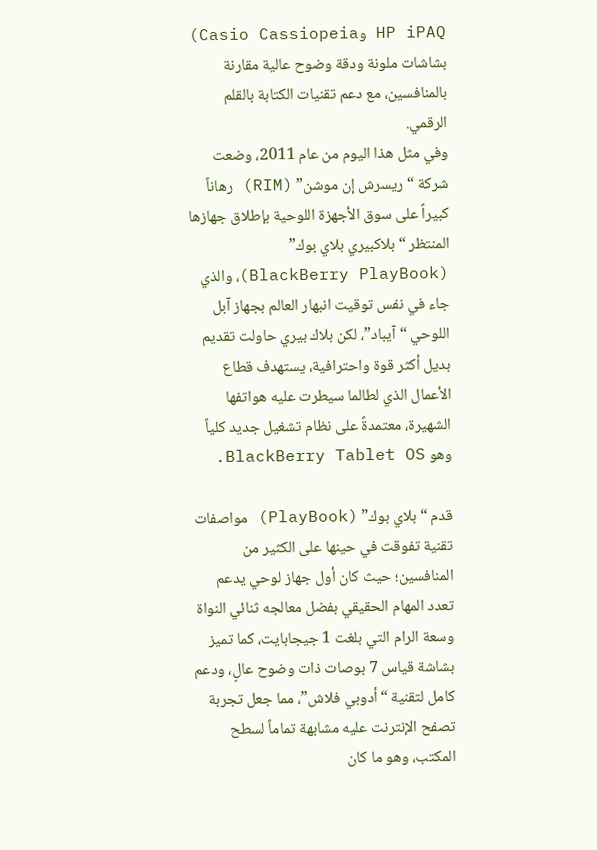HP iPAQ وCasio Cassiopeia) بشاشات ملونة ودقة وضوح عالية مقارنة بالمنافسين، مع دعم تقنيات الكتابة بالقلم الرقمي.
وفي مثل هذا اليوم من عام 2011، وضعت شركة “ريسرش إن موشن” (RIM) رهاناً كبيراً على سوق الأجهزة اللوحية بإطلاق جهازها المنتظر “بلاكبيري بلاي بوك” (BlackBerry PlayBook)، والذي جاء في نفس توقيت انبهار العالم بجهاز آبل اللوحي “آيباد”، لكن بلاك بيري حاولت تقديم بديل أكثر قوة واحترافية، يستهدف قطاع الأعمال الذي لطالما سيطرت عليه هواتفها الشهيرة، معتمدةً على نظام تشغيل جديد كلياً وهو BlackBerry Tablet OS.

قدم “بلاي بوك” (PlayBook) مواصفات تقنية تفوقت في حينها على الكثير من المنافسين؛ حيث كان أول جهاز لوحي يدعم تعدد المهام الحقيقي بفضل معالجه ثنائي النواة وسعة الرام التي بلغت 1 جيجابايت، كما تميز بشاشة قياس 7 بوصات ذات وضوح عالٍ، ودعم كامل لتقنية “أدوبي فلاش”، مما جعل تجربة تصفح الإنترنت عليه مشابهة تماماً لسطح المكتب، وهو ما كان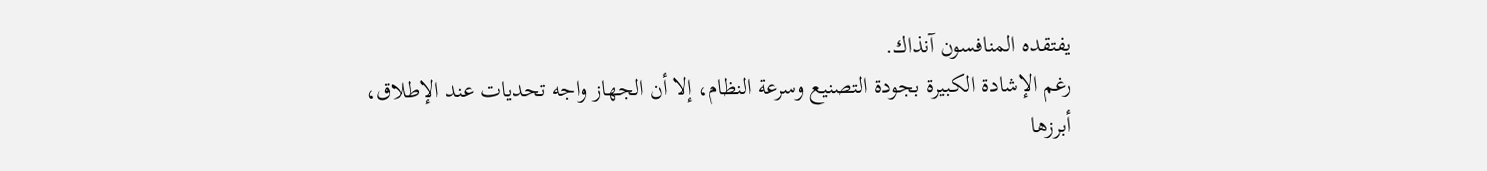يفتقده المنافسون آنذاك.
رغم الإشادة الكبيرة بجودة التصنيع وسرعة النظام، إلا أن الجهاز واجه تحديات عند الإطلاق، أبرزها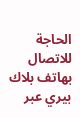الحاجة للاتصال بهاتف بلاك بيري عبر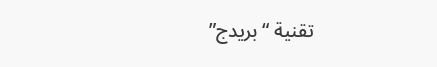تقنية “بريدج”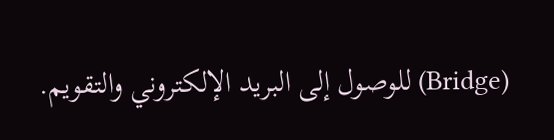(Bridge) للوصول إلى البريد الإلكتروني والتقويم.